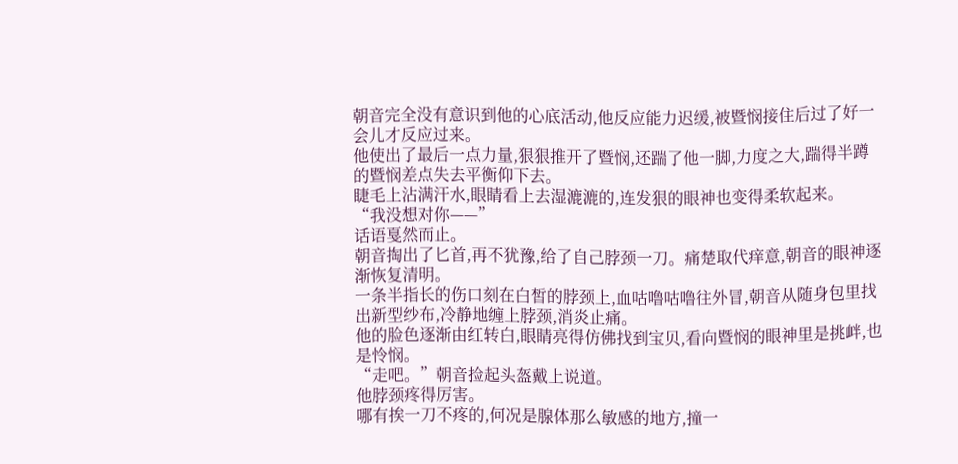朝音完全没有意识到他的心底活动,他反应能力迟缓,被暨悯接住后过了好一会儿才反应过来。
他使出了最后一点力量,狠狠推开了暨悯,还踹了他一脚,力度之大,踹得半蹲的暨悯差点失去平衡仰下去。
睫毛上沾满汗水,眼睛看上去湿漉漉的,连发狠的眼神也变得柔软起来。
“我没想对你——”
话语戛然而止。
朝音掏出了匕首,再不犹豫,给了自己脖颈一刀。痛楚取代痒意,朝音的眼神逐渐恢复清明。
一条半指长的伤口刻在白皙的脖颈上,血咕噜咕噜往外冒,朝音从随身包里找出新型纱布,冷静地缠上脖颈,消炎止痛。
他的脸色逐渐由红转白,眼睛亮得仿佛找到宝贝,看向暨悯的眼神里是挑衅,也是怜悯。
“走吧。”朝音捡起头盔戴上说道。
他脖颈疼得厉害。
哪有挨一刀不疼的,何况是腺体那么敏感的地方,撞一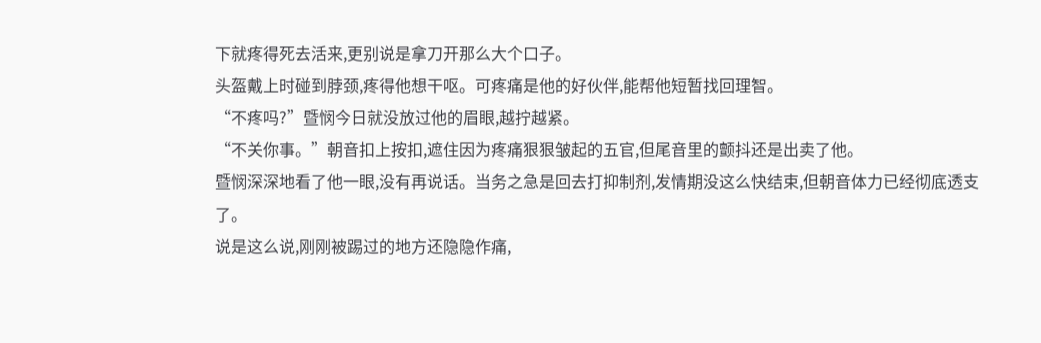下就疼得死去活来,更别说是拿刀开那么大个口子。
头盔戴上时碰到脖颈,疼得他想干呕。可疼痛是他的好伙伴,能帮他短暂找回理智。
“不疼吗?”暨悯今日就没放过他的眉眼,越拧越紧。
“不关你事。”朝音扣上按扣,遮住因为疼痛狠狠皱起的五官,但尾音里的颤抖还是出卖了他。
暨悯深深地看了他一眼,没有再说话。当务之急是回去打抑制剂,发情期没这么快结束,但朝音体力已经彻底透支了。
说是这么说,刚刚被踢过的地方还隐隐作痛,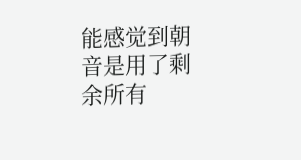能感觉到朝音是用了剩余所有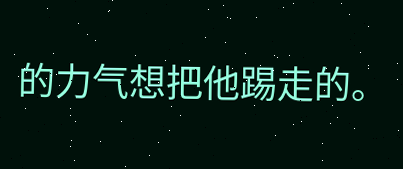的力气想把他踢走的。